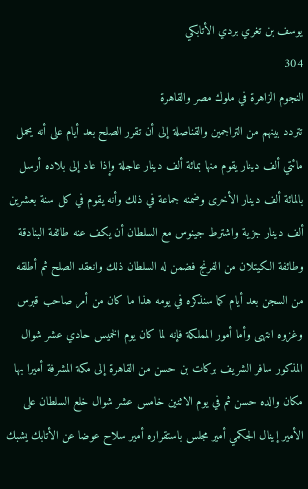يوسف بن تغري بردي الأتابكي
304
النجوم الزاهرة في ملوك مصر والقاهرة
تتردد بينهم من التراجمين والقناصلة إلى أن تقرر الصلح بعد أيام على أنه يحمل مائتي ألف دينار يقوم منها بمائة ألف دينار عاجلة وإذا عاد إلى بلاده أرسل بالمائة ألف دينار الأخرى وضمنه جماعة في ذلك وأنه يقوم في كل سنة بعشرين ألف دينار جزية واشترط جينوس مع السلطان أن يكف عنه طائفة البنادقة وطائفة الكيتلان من الفرنج فضمن له السلطان ذلك وانعقد الصلح ثم أطلقه من السجن بعد أيام كما سنذكره في يومه هذا ما كان من أمر صاحب قبرس وغزوه انتهى وأما أمور المملكة فإنه لما كان يوم الخميس حادي عشر شوال المذكور سافر الشريف بركات بن حسن من القاهرة إلى مكة المشرفة أميرا بها مكان والده حسن ثم في يوم الاثنين خامس عشر شوال خلع السلطان على الأمير إينال الجكمي أمير مجلس باستقراره أمير سلاح عوضا عن الأتابك يشبك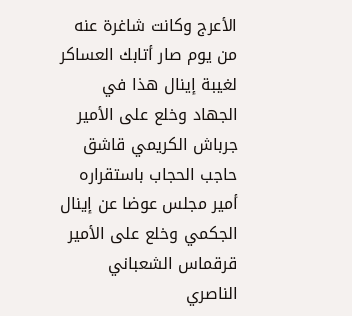الأعرج وكانت شاغرة عنه من يوم صار أتابك العساكر لغيبة إينال هذا في الجهاد وخلع على الأمير جرباش الكريمي قاشق حاجب الحجاب باستقراره أمير مجلس عوضا عن إينال الجكمي وخلع على الأمير قرقماس الشعباني الناصري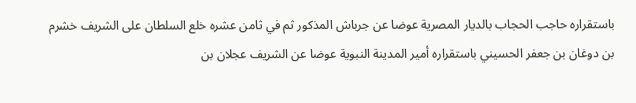باستقراره حاجب الحجاب بالديار المصرية عوضا عن جرباش المذكور ثم في ثامن عشره خلع السلطان على الشريف خشرم بن دوغان بن جعفر الحسيني باستقراره أمير المدينة النبوية عوضا عن الشريف عجلان بن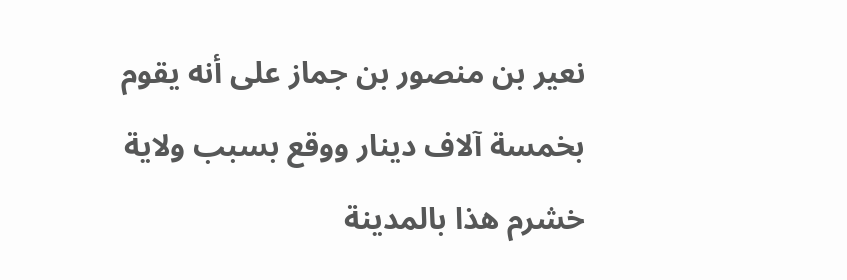نعير بن منصور بن جماز على أنه يقوم بخمسة آلاف دينار ووقع بسبب ولاية خشرم هذا بالمدينة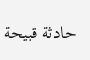حادثة قبيحة